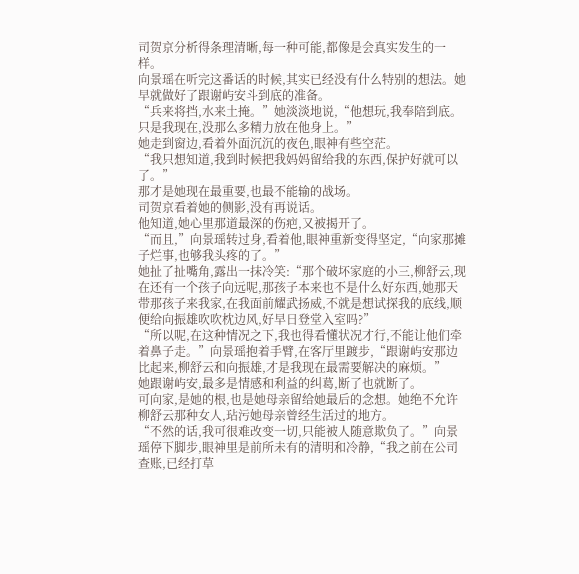司贺京分析得条理清晰,每一种可能,都像是会真实发生的一样。
向景瑶在听完这番话的时候,其实已经没有什么特别的想法。她早就做好了跟谢屿安斗到底的准备。
“兵来将挡,水来土掩。”她淡淡地说,“他想玩,我奉陪到底。只是我现在,没那么多精力放在他身上。”
她走到窗边,看着外面沉沉的夜色,眼神有些空茫。
“我只想知道,我到时候把我妈妈留给我的东西,保护好就可以了。”
那才是她现在最重要,也最不能输的战场。
司贺京看着她的侧影,没有再说话。
他知道,她心里那道最深的伤疤,又被揭开了。
“而且,”向景瑶转过身,看着他,眼神重新变得坚定,“向家那摊子烂事,也够我头疼的了。”
她扯了扯嘴角,露出一抹冷笑:“那个破坏家庭的小三,柳舒云,现在还有一个孩子向远呢,那孩子本来也不是什么好东西,她那天带那孩子来我家,在我面前耀武扬威,不就是想试探我的底线,顺便给向振雄吹吹枕边风,好早日登堂入室吗?”
“所以呢,在这种情况之下,我也得看懂状况才行,不能让他们牵着鼻子走。”向景瑶抱着手臂,在客厅里踱步,“跟谢屿安那边比起来,柳舒云和向振雄,才是我现在最需要解决的麻烦。”
她跟谢屿安,最多是情感和利益的纠葛,断了也就断了。
可向家,是她的根,也是她母亲留给她最后的念想。她绝不允许柳舒云那种女人,玷污她母亲曾经生活过的地方。
“不然的话,我可很难改变一切,只能被人随意欺负了。”向景瑶停下脚步,眼神里是前所未有的清明和冷静,“我之前在公司查账,已经打草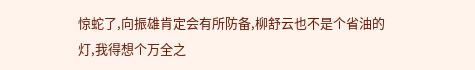惊蛇了,向振雄肯定会有所防备,柳舒云也不是个省油的灯,我得想个万全之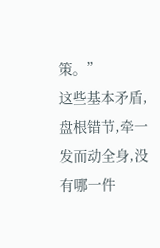策。”
这些基本矛盾,盘根错节,牵一发而动全身,没有哪一件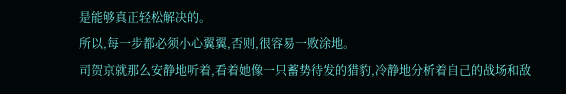是能够真正轻松解决的。
所以,每一步都必须小心翼翼,否则,很容易一败涂地。
司贺京就那么安静地听着,看着她像一只蓄势待发的猎豹,冷静地分析着自己的战场和敌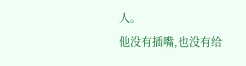人。
他没有插嘴,也没有给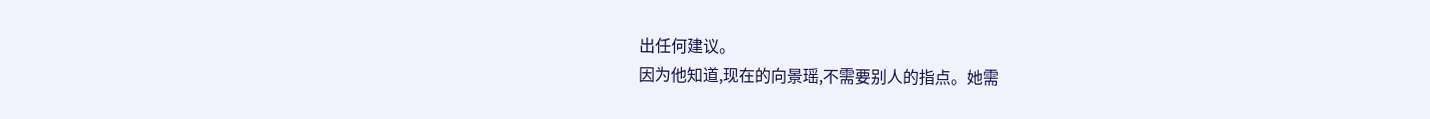出任何建议。
因为他知道,现在的向景瑶,不需要别人的指点。她需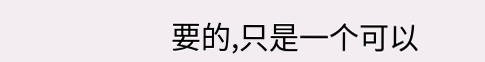要的,只是一个可以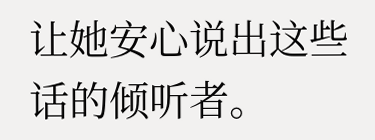让她安心说出这些话的倾听者。